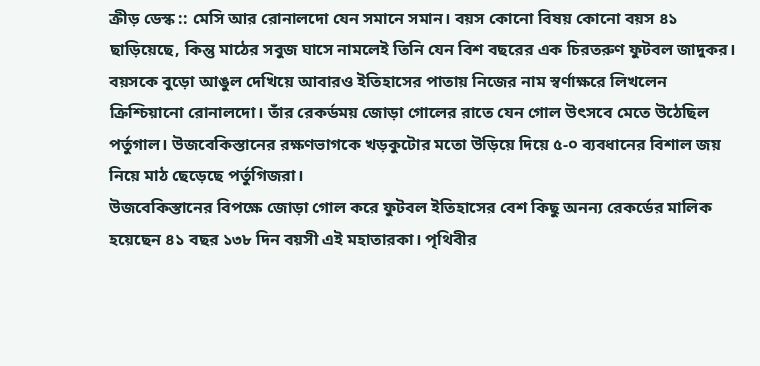ক্রীড় ডেস্ক :: মেসি আর রোনালদো যেন সমানে সমান। বয়স কোনো বিষয় কোনো বয়স ৪১ ছাড়িয়েছে, কিন্তু মাঠের সবুজ ঘাসে নামলেই তিনি যেন বিশ বছরের এক চিরতরুণ ফুটবল জাদুকর। বয়সকে বুড়ো আঙুল দেখিয়ে আবারও ইতিহাসের পাতায় নিজের নাম স্বর্ণাক্ষরে লিখলেন ক্রিশ্চিয়ানো রোনালদো। তাঁর রেকর্ডময় জোড়া গোলের রাতে যেন গোল উৎসবে মেতে উঠেছিল পর্তুগাল। উজবেকিস্তানের রক্ষণভাগকে খড়কুটোর মতো উড়িয়ে দিয়ে ৫-০ ব্যবধানের বিশাল জয় নিয়ে মাঠ ছেড়েছে পর্তুগিজরা।
উজবেকিস্তানের বিপক্ষে জোড়া গোল করে ফুটবল ইতিহাসের বেশ কিছু অনন্য রেকর্ডের মালিক হয়েছেন ৪১ বছর ১৩৮ দিন বয়সী এই মহাতারকা। পৃথিবীর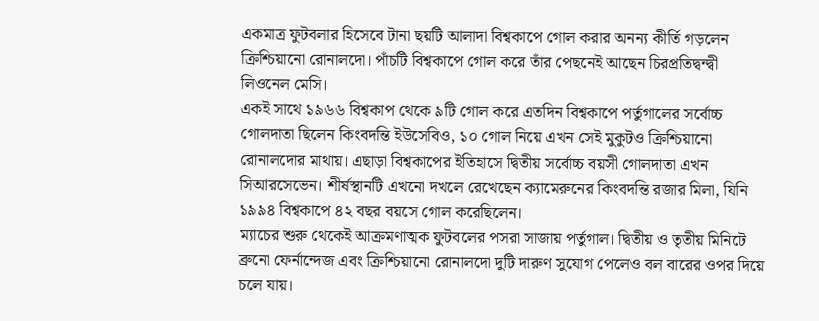একমাত্র ফুটবলার হিসেবে টানা ছয়টি আলাদা বিশ্বকাপে গোল করার অনন্য কীর্তি গড়লেন ক্রিশ্চিয়ানো রোনালদো। পাঁচটি বিশ্বকাপে গোল করে তাঁর পেছনেই আছেন চিরপ্রতিদ্বন্দ্বী লিওনেল মেসি।
একই সাথে ১৯৬৬ বিশ্বকাপ থেকে ৯টি গোল করে এতদিন বিশ্বকাপে পর্তুগালের সর্বোচ্চ গোলদাতা ছিলেন কিংবদন্তি ইউসেবিও, ১০ গোল নিয়ে এখন সেই মুকুটও ক্রিশ্চিয়ানো রোনালদোর মাথায়। এছাড়া বিশ্বকাপের ইতিহাসে দ্বিতীয় সর্বোচ্চ বয়সী গোলদাতা এখন সিআরসেভেন। শীর্ষস্থানটি এখনো দখলে রেখেছেন ক্যামেরুনের কিংবদন্তি রজার মিলা, যিনি ১৯৯৪ বিশ্বকাপে ৪২ বছর বয়সে গোল করেছিলেন।
ম্যাচের শুরু থেকেই আক্রমণাত্মক ফুটবলের পসরা সাজায় পর্তুগাল। দ্বিতীয় ও তৃতীয় মিনিটে ব্রুনো ফের্নান্দেজ এবং ক্রিশ্চিয়ানো রোনালদো দুটি দারুণ সুযোগ পেলেও বল বারের ওপর দিয়ে চলে যায়।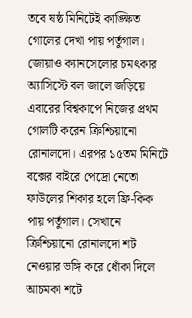তবে ষষ্ঠ মিনিটেই কাঙ্ক্ষিত গোলের দেখা পায় পর্তুগাল। জোয়াও ক্যানসেলোর চমৎকার অ্যাসিস্টে বল জালে জড়িয়ে এবারের বিশ্বকাপে নিজের প্রথম গোলটি করেন ক্রিশ্চিয়ানো রোনালদো। এরপর ১৫তম মিনিটে বক্সের বাইরে পেদ্রো নেতো ফাউলের শিকার হলে ফ্রি-কিক পায় পর্তুগাল। সেখানে ক্রিশ্চিয়ানো রোনালদো শট নেওয়ার ভঙ্গি করে ধোঁকা দিলে আচমকা শটে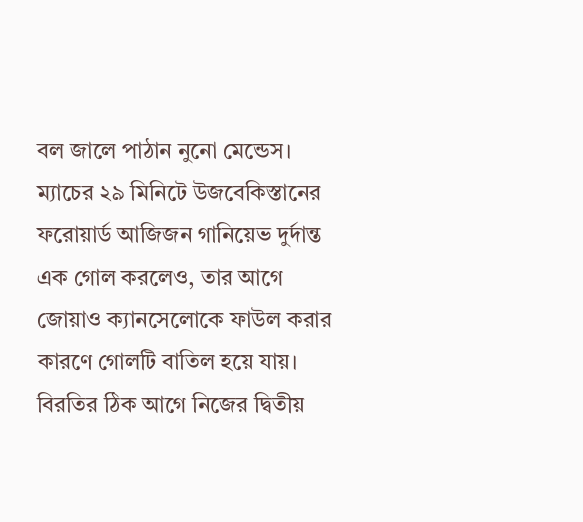বল জালে পাঠান নুনো মেন্ডেস।
ম্যাচের ২৯ মিনিটে উজবেকিস্তানের ফরোয়ার্ড আজিজন গানিয়েভ দুর্দান্ত এক গোল করলেও, তার আগে জোয়াও ক্যানসেলোকে ফাউল করার কারণে গোলটি বাতিল হয়ে যায়। বিরতির ঠিক আগে নিজের দ্বিতীয়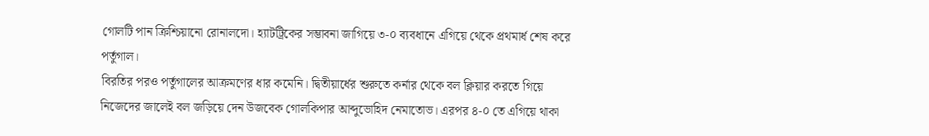গোলটি পান ক্রিশ্চিয়ানো রোনালদো। হ্যাটট্রিকের সম্ভাবনা জাগিয়ে ৩-০ ব্যবধানে এগিয়ে থেকে প্রথমার্ধ শেষ করে পর্তুগাল।
বিরতির পরও পর্তুগালের আক্রমণের ধার কমেনি। দ্বিতীয়ার্ধের শুরুতে কর্নার থেকে বল ক্লিয়ার করতে গিয়ে নিজেদের জালেই বল জড়িয়ে দেন উজবেক গোলকিপার আব্দুভোহিদ নেমাতোভ। এরপর ৪-০ তে এগিয়ে থাকা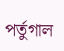পর্তুগাল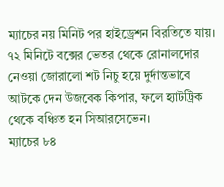ম্যাচের নয় মিনিট পর হাইড্রেশন বিরতিতে যায়। ৭২ মিনিটে বক্সের ভেতর থেকে রোনালদোর নেওয়া জোরালো শট নিচু হয়ে দুর্দান্তভাবে আটকে দেন উজবেক কিপার, ফলে হ্যাটট্রিক থেকে বঞ্চিত হন সিআরসেভেন।
ম্যাচের ৮৪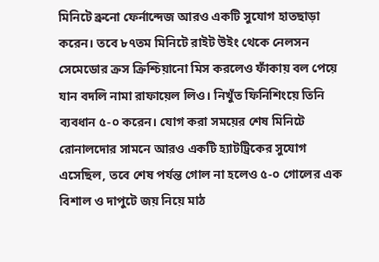মিনিটে ব্রুনো ফের্নান্দেজ আরও একটি সুযোগ হাতছাড়া করেন। তবে ৮৭তম মিনিটে রাইট উইং থেকে নেলসন সেমেডোর ক্রস ক্রিশ্চিয়ানো মিস করলেও ফাঁকায় বল পেয়ে যান বদলি নামা রাফায়েল লিও। নিখুঁত ফিনিশিংয়ে তিনি ব্যবধান ৫-০ করেন। যোগ করা সময়ের শেষ মিনিটে রোনালদোর সামনে আরও একটি হ্যাটট্রিকের সুযোগ এসেছিল, তবে শেষ পর্যন্ত গোল না হলেও ৫-০ গোলের এক বিশাল ও দাপুটে জয় নিয়ে মাঠ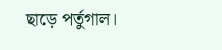ছাড়ে পর্তুগাল।